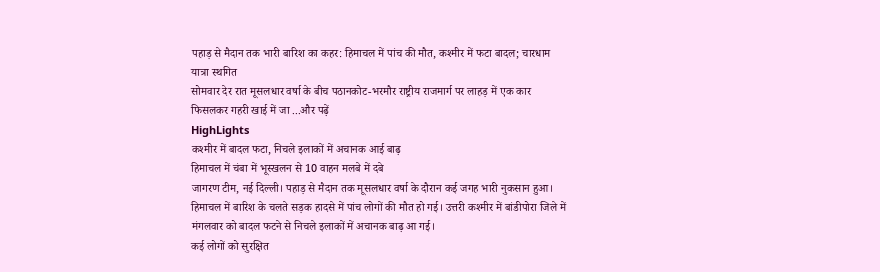पहाड़ से मैदान तक भारी बारिश का कहर: हिमाचल में पांच की मौत, कश्मीर में फटा बादल; चारधाम यात्रा स्थगित
सोमवार देर रात मूसलधार वर्षा के बीच पठानकोट-भरमौर राष्ट्रीय राजमार्ग पर लाहड़ में एक कार फिसलकर गहरी खाई में जा ...और पढ़ें
HighLights
कश्मीर में बादल फटा, निचले इलाकों में अचानक आई बाढ़
हिमाचल में चंबा में भूस्खलन से 10 वाहन मलबे में दबे
जागरण टीम, नई दिल्ली। पहाड़ से मैदान तक मूसलधार वर्षा के दौरान कई जगह भारी नुकसान हुआ। हिमाचल में बारिश के चलते सड़क हादसे में पांच लोगों की मौत हो गई। उत्तरी कश्मीर में बांडीपोरा जिले में मंगलवार को बादल फटने से निचले इलाकों में अचानक बाढ़ आ गई।
कई लोगों को सुरक्षित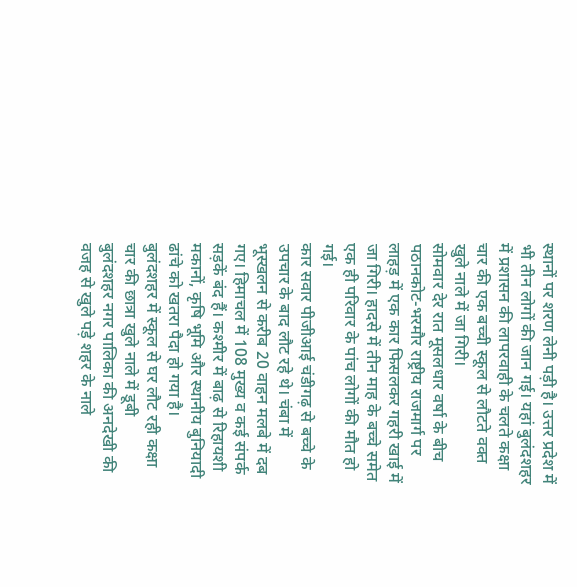स्थानों पर शरण लेनी पड़ी है। उत्तर प्रदेश में भी तीन लोगों की जान गई। यहां बुलंदशहर में प्रशासन की लापरवाही के चलते कक्षा चार की एक बच्ची स्कूल से लौटते वक्त खुले नाले में जा गिरी।
सोमवार देर रात मूसलधार वर्षा के बीच पठानकोट-भरमौर राष्ट्रीय राजमार्ग पर लाहड़ में एक कार फिसलकर गहरी खाई में जा गिरी। हादसे में तीन माह के बच्चे समेत एक ही परिवार के पांच लोगों की मौत हो गई।
कार सवार पीजीआई चंडीगढ़ से बच्चे के उपचार के बाद लौट रहे थे। चंबा में भूस्खलन से करीब 20 वाहन मलबे में दब गए। हिमाचल में 108 मुख्य व कई संपर्क सड़कें बंद हैं। कश्मीर में बाढ़ से रिहायशी मकानों, कृषि भूमि और स्थानीय बुनियादी ढांचे को खतरा पैदा हो गया है।
बुलंदशहर में स्कूल से घर लौट रही कक्षा चार की छात्रा खुले नाले में डूबी
बुलंदशहर नगर पालिका की अनदेखी की वजह से खुले पड़े शहर के नाले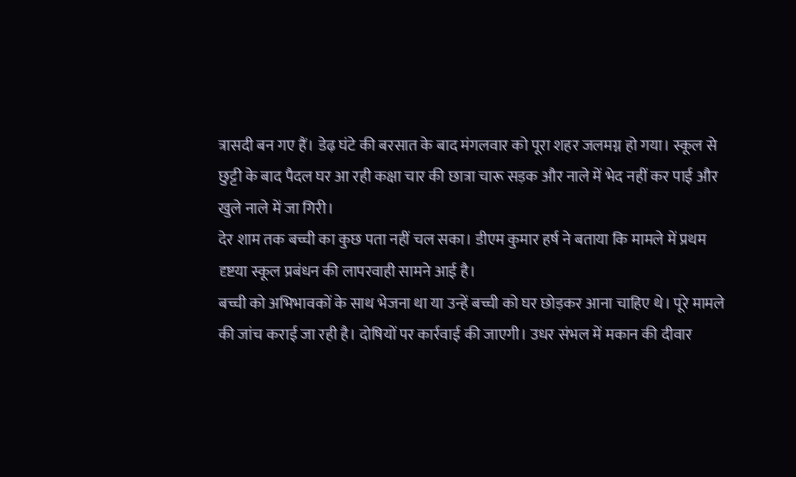त्रासदी बन गए हैं। डेढ़ घंटे की बरसात के बाद मंगलवार को पूरा शहर जलमग्न हो गया। स्कूल से छुट्टी के बाद पैदल घर आ रही कक्षा चार की छात्रा चारू सड़क और नाले में भेद नहीं कर पाई और खुले नाले में जा गिरी।
देर शाम तक बच्ची का कुछ पता नहीं चल सका। डीएम कुमार हर्ष ने बताया कि मामले में प्रथम दृष्टया स्कूल प्रबंधन की लापरवाही सामने आई है।
बच्ची को अभिभावकों के साथ भेजना था या उन्हें बच्ची को घर छोड़कर आना चाहिए थे। पूरे मामले की जांच कराई जा रही है। दोषियों पर कार्रवाई की जाएगी। उधर संभल में मकान की दीवार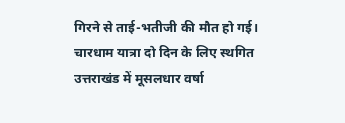गिरने से ताई-भतीजी की मौत हो गई।
चारधाम यात्रा दो दिन के लिए स्थगित
उत्तराखंड में मूसलधार वर्षा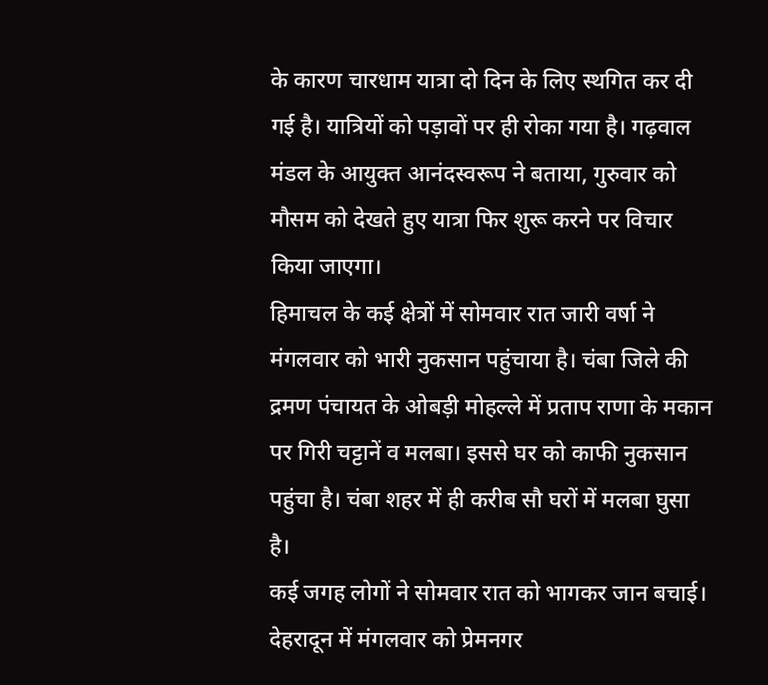के कारण चारधाम यात्रा दो दिन के लिए स्थगित कर दी गई है। यात्रियों को पड़ावों पर ही रोका गया है। गढ़वाल मंडल के आयुक्त आनंदस्वरूप ने बताया, गुरुवार को मौसम को देखते हुए यात्रा फिर शुरू करने पर विचार किया जाएगा।
हिमाचल के कई क्षेत्रों में सोमवार रात जारी वर्षा ने मंगलवार को भारी नुकसान पहुंचाया है। चंबा जिले की द्रमण पंचायत के ओबड़ी मोहल्ले में प्रताप राणा के मकान पर गिरी चट्टानें व मलबा। इससे घर को काफी नुकसान पहुंचा है। चंबा शहर में ही करीब सौ घरों में मलबा घुसा है।
कई जगह लोगों ने सोमवार रात को भागकर जान बचाई। देहरादून में मंगलवार को प्रेमनगर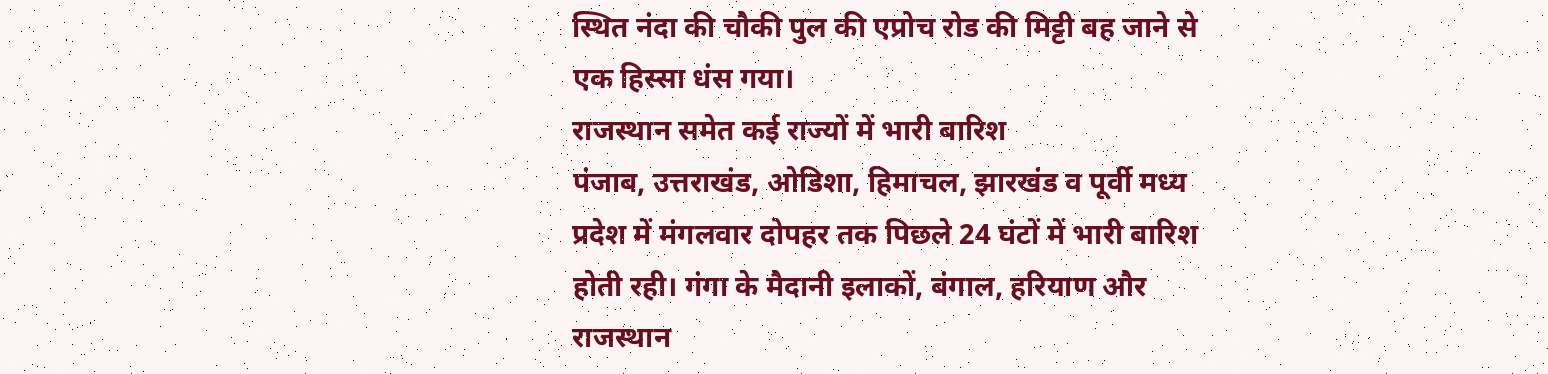स्थित नंदा की चौकी पुल की एप्रोच रोड की मिट्टी बह जाने से एक हिस्सा धंस गया।
राजस्थान समेत कई राज्यों में भारी बारिश
पंजाब, उत्तराखंड, ओडिशा, हिमाचल, झारखंड व पूर्वी मध्य प्रदेश में मंगलवार दोपहर तक पिछले 24 घंटों में भारी बारिश होती रही। गंगा के मैदानी इलाकों, बंगाल, हरियाण और राजस्थान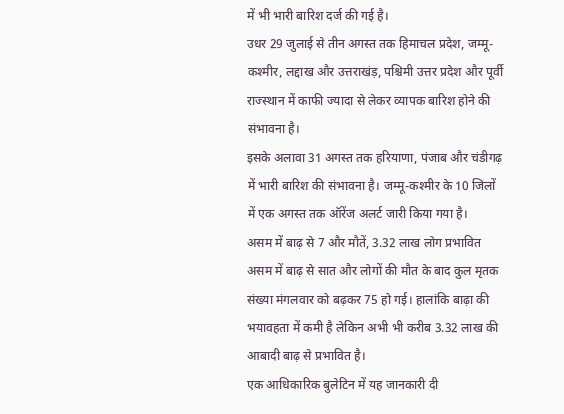में भी भारी बारिश दर्ज की गई है।
उधर 29 जुलाई से तीन अगस्त तक हिमाचल प्रदेश, जम्मू-कश्मीर, लद्दाख और उत्तराखंड़, पश्चिमी उत्तर प्रदेश और पूर्वी राज्स्थान में काफी ज्यादा से लेकर व्यापक बारिश होने की संभावना है।
इसके अलावा 31 अगस्त तक हरियाणा, पंजाब और चंडीगढ़ में भारी बारिश की संभावना है। जम्मू-कश्मीर के 10 जिलों में एक अगस्त तक ऑरेंज अलर्ट जारी किया गया है।
असम में बाढ़ से 7 और मौतें, 3.32 लाख लोग प्रभावित
असम में बाढ़ से सात और लोगों की मौत के बाद कुल मृतक संख्या मंगलवार को बढ़कर 75 हो गई। हालांकि बाढ़ा की भयावहता में कमी है लेकिन अभी भी करीब 3.32 लाख की आबादी बाढ़ से प्रभावित है।
एक आधिकारिक बुलेटिन में यह जानकारी दी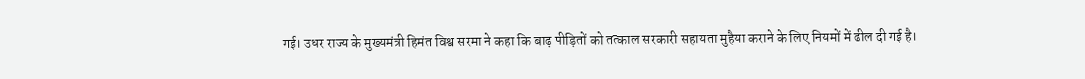गई। उधर राज्य के मुख्यमंत्री हिमंत विश्व सरमा ने कहा कि बाढ़ पीड़ितों को तत्काल सरकारी सहायता मुहैया कराने के लिए नियमों में ढील दी गई है।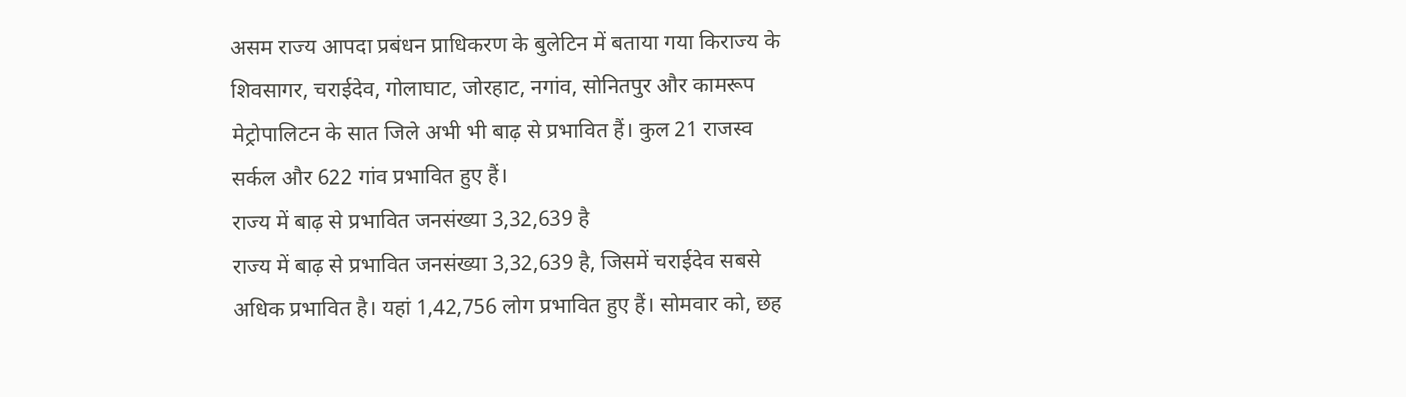असम राज्य आपदा प्रबंधन प्राधिकरण के बुलेटिन में बताया गया किराज्य के शिवसागर, चराईदेव, गोलाघाट, जोरहाट, नगांव, सोनितपुर और कामरूप मेट्रोपालिटन के सात जिले अभी भी बाढ़ से प्रभावित हैं। कुल 21 राजस्व सर्कल और 622 गांव प्रभावित हुए हैं।
राज्य में बाढ़ से प्रभावित जनसंख्या 3,32,639 है
राज्य में बाढ़ से प्रभावित जनसंख्या 3,32,639 है, जिसमें चराईदेव सबसे अधिक प्रभावित है। यहां 1,42,756 लोग प्रभावित हुए हैं। सोमवार को, छह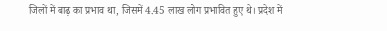जिलों में बाढ़ का प्रभाव था, जिसमें 4.45 लाख लोग प्रभावित हुए थे। प्रदेश में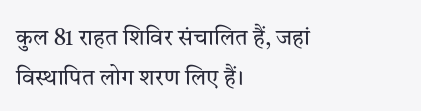कुल 81 राहत शिविर संचालित हैं, जहां विस्थापित लोग शरण लिए हैं।